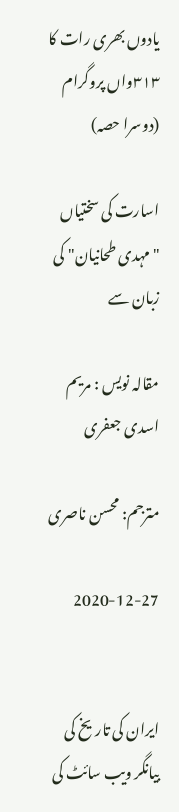یادوں بھری رات کا ۳۱۳واں پروگرام (دوسرا حصہ)

اسارت کی سختیاں "مہدی طحانیان" کی زبان سے

مقالہ نویس : مریم اسدی جعفری

مترجم: محسن ناصری

2020-12-27


ایران کی تاریخ کی بیانگر ویب سائٹ کی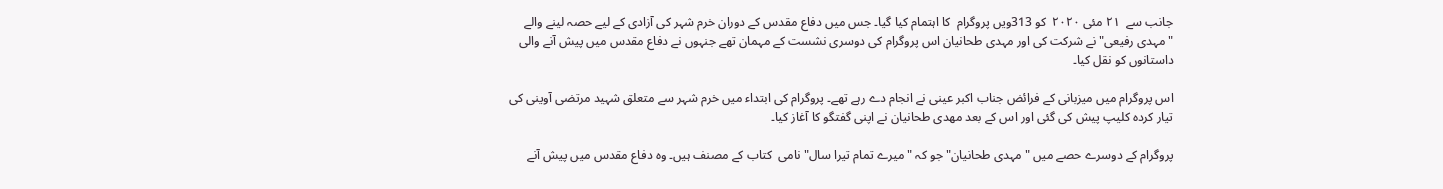جانب سے  ۲۱ مئی ۲۰۲۰  کو 313ویں پروگرام  کا اہتمام کیا گیا۔ جس میں دفاع مقدس کے دوران خرم شہر کی آزادی کے لیے حصہ لینے والے "مہدی رفیعی" نے شرکت کی اور مہدی طحانیان اس پروگرام کی دوسری نشست کے مہمان تھے جنہوں نے دفاع مقدس میں پیش آنے والی داستانوں کو نقل کیا۔

اس پروگرام میں میزبانی کے فرائض جناب اکبر عینی نے انجام دے رہے تھے۔ پروگرام کی ابتداء میں خرم شہر سے متعلق شہید مرتضی آوینی کی تیار کردہ کلیپ پیش کی گئی اور اس کے بعد مھدی طحانیان نے اپنی گفتگو کا آغاز کیا۔

پروگرام کے دوسرے حصے میں " مہدی طحانیان" جو کہ " میرے تمام تیرا سال"نامی  کتاب کے مصنف ہیں۔ وہ دفاع مقدس میں پیش آنے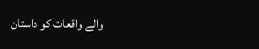والے واقعات کو داستان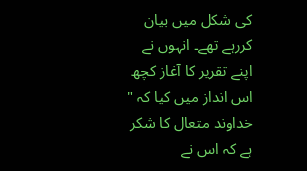کی شکل میں بیان کررہے تھے۔ انہوں نے اپنے تقریر کا آغاز کچھ اس انداز میں کیا کہ " خداوند متعال کا شکر ہے کہ اس نے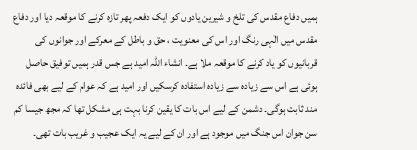ہمیں دفاع مقدس کی تلخ و شیرین یادوں کو ایک دفعہ پھر تازہ کرنے کا موقعہ دیا اور دفاع مقدس میں الٰہی رنگ اور اس کی معنویت ، حق و باطل کے معرکے اور جوانوں کی قربانیوں کو یاد کرنے کا موقعہ ملا ہے۔ انشاء اللہ امید ہے جس قدر ہمیں توفیق حاصل ہوئی ہے اس سے زیادہ سے زیادہ استفادہ کرسکیں اور امید ہے کہ عوام کے لیے بھی فائدہ مند ثابت ہوگی۔ دشمن کے لیے اس بات کا یقین کرنا بہت ہی مشکل تھا کہ مجھ جیسا کم سن جوان اس جنگ میں موجود ہے اور ان کے لیے یہ ایک عجیب و غریب بات تھی۔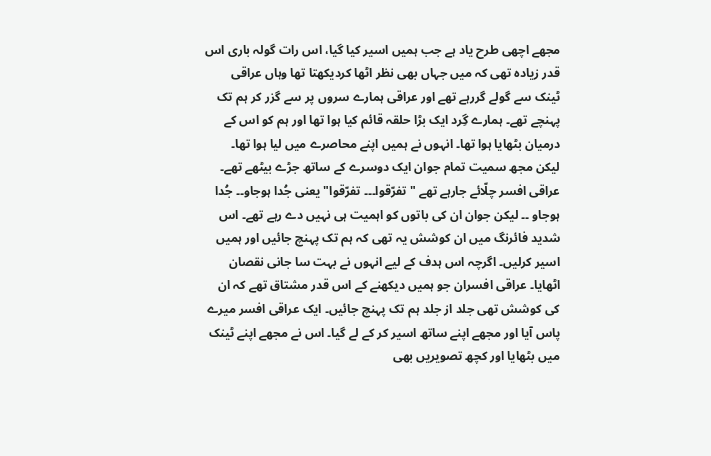مجھے اچھی طرح یاد ہے جب ہمیں اسیر کیا گیا، اس رات گولہ باری اس قدر زیادہ تھی کہ میں جہاں بھی نظر اٹھا کردیکھتا تھا وہاں عراقی ٹینک سے گولے گررہے تھے اور عراقی ہمارے سروں پر سے گزر کر ہم تک پہنچے تھے۔ ہمارے گِرد ایک بڑا حلقہ قائم کیا ہوا تھا اور ہم کو اس کے درمیان بٹھایا ہوا تھا۔ انہوں نے ہمیں اپنے محاصرے میں لیا ہوا تھا۔ لیکن مجھ سمیت تمام جوان ایک دوسرے کے ساتھ جڑے بیٹھے تھے۔ عراقی افسر چلّائے جارہے تھے " تفرّقوا۔۔۔ تفرّقوا" یعنی جُدا ہوجاو۔۔ جُدا ہوجاو ۔۔ لیکن جوان ان کی باتوں کو اہمیت ہی نہیں دے رہے تھے۔ اس شدید فائرنگ میں ان کوشش یہ تھی کہ ہم تک پہنچ جائیں اور ہمیں اسیر کرلیں۔ اگرچہ اس ہدف کے لیے انہوں نے بہت سا جانی نقصان اٹھایا۔ عراقی افسران جو ہمیں دیکھنے کے اس قدر مشتاق تھے کہ ان کی کوشش تھی جلد از جلد ہم تک پہنچ جائیں۔ ایک عراقی افسر میرے پاس آیا اور مجھے اپنے ساتھ اسیر کر کے لے گیا۔ اس نے مجھے اپنے ٹینک میں بٹھایا اور کچھ تصویریں بھی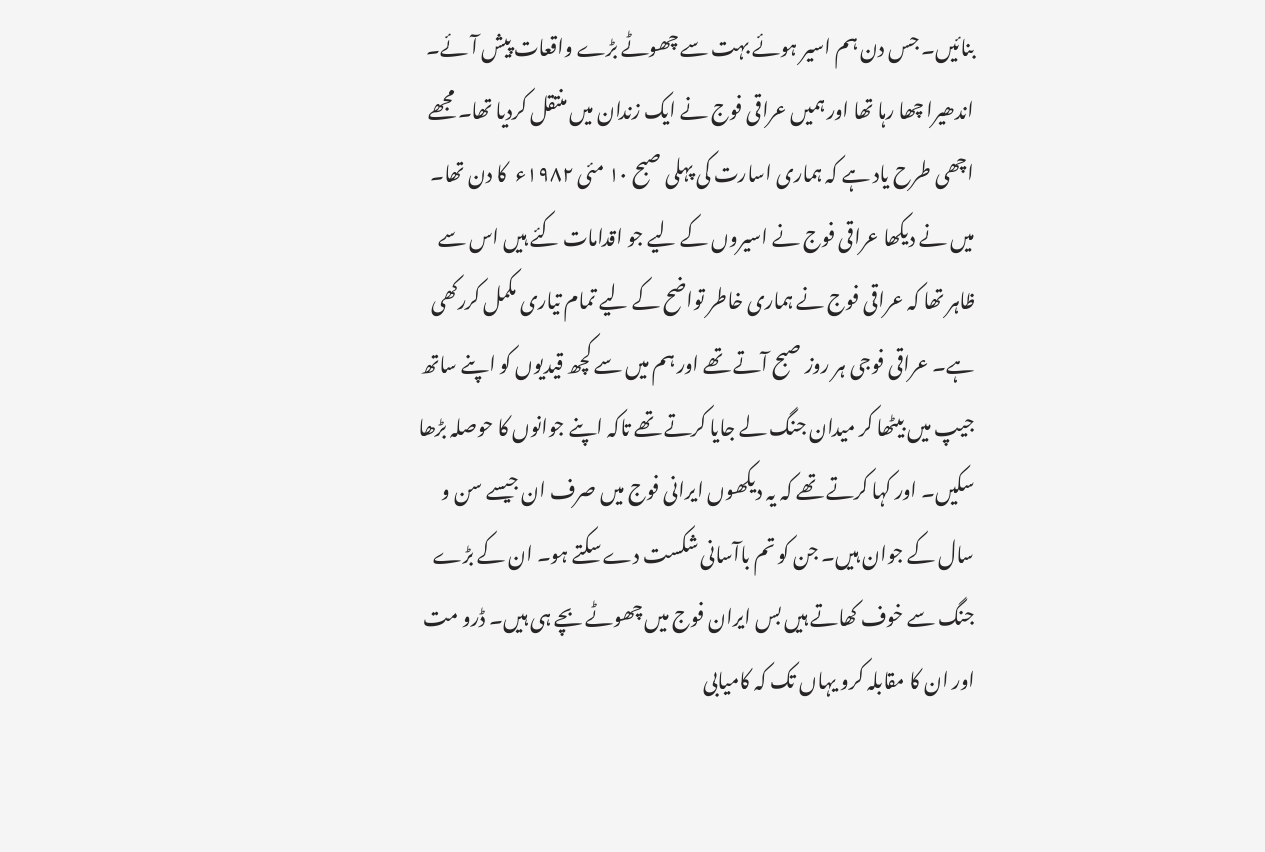بنائیں۔ جس دن ہم اسیر ہوئے بہت سے چھوٹے بڑے واقعات پیش آئے۔ اندھیرا چھا رہا تھا اور ہمیں عراقی فوج نے ایک زندان میں منتقل کردیا تھا۔ مجھے اچھی طرح یاد ہے کہ ہماری اسارت کی پہلی صبح ۱۰ مئی ۱۹۸۲ء  کا دن تھا۔ میں نے دیکھا عراقی فوج نے اسیروں کے لیے جو اقدامات کئے ہیں اس سے ظاہر تھا کہ عراقی فوج نے ہماری خاطر تواضح کے لیے تمام تیاری مکمل کررکھی ہے۔ عراقی فوجی ہر روز صبح آتے تھے اور ہم میں سے کچھ قیدیوں کو اپنے ساتھ جیپ میں بیٹھا کر میدان جنگ لے جایا کرتے تھے تاکہ اپنے جوانوں کا حوصلہ بڑھا سکیں۔ اور کہا کرتے تھے کہ یہ دیکھوں ایرانی فوج میں صرف ان جیسے سن و سال کے جوان ہیں۔ جن کو تم باآسانی شکست دے سکتے ہو۔ ان کے بڑے جنگ سے خوف کھاتے ہیں بس ایران فوج میں چھوٹے بچے ہی ہیں۔ ڈرو مت اور ان کا مقابلہ کرو یہاں تک کہ کامیابی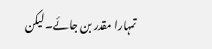تمہارا مقدر بن جائے۔ لیکن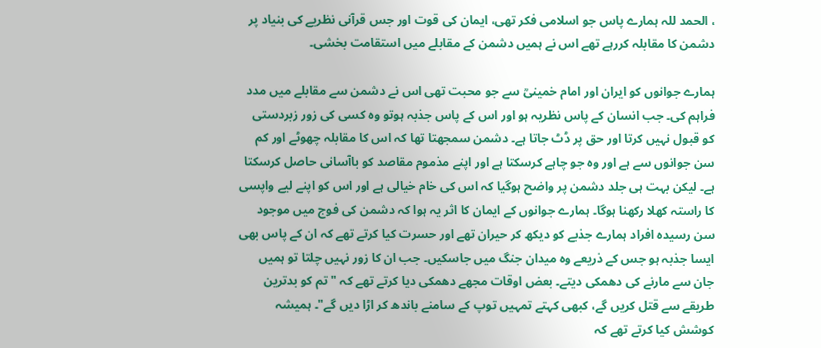، الحمد للہ ہمارے پاس جو اسلامی فکر تھی، ایمان کی قوت اور جس قرآنی نظریے کی بنیاد پر دشمن کا مقابلہ کررہے تھے اس نے ہمیں دشمن کے مقابلے میں استقامت بخشی۔

ہمارے جوانوں کو ایران اور امام خمینیؒ سے جو محبت تھی اس نے دشمن سے مقابلے میں مدد فراہم کی۔ جب انسان کے پاس نظریہ ہو اور اس کے پاس جذبہ ہوتو وہ کسی کی زور زبردستی کو قبول نہیں کرتا اور حق پر ڈٹ جاتا ہے۔ دشمن سمجھتا تھا کہ اس کا مقابلہ چھوٹے اور کم سن جوانوں سے ہے اور وہ جو چاہے کرسکتا ہے اور اپنے مذموم مقاصد کو باآسانی حاصل کرسکتا ہے۔ لیکن بہت ہی جلد دشمن پر واضح ہوگیا کہ اس کی خام خیالی ہے اور اس کو اپنے لیے واپسی کا راستہ کھلا رکھنا ہوگا۔ ہمارے جوانوں کے ایمان کا اثر یہ ہوا کہ دشمن کی فوج میں موجود سن رسیدہ افراد ہمارے جذبے کو دیکھ کر حیران تھے اور حسرت کیا کرتے تھے کہ ان کے پاس بھی ایسا جذبہ ہو جس کے ذریعے وہ میدان جنگ میں جاسکیں۔ جب ان کا زور نہیں چلتا تو ہمیں جان سے مارنے کی دھمکی دیتے۔ بعض اوقات مجھے دھمکی دیا کرتے تھے کہ " تم کو بدترین طریقے سے قتل کریں گے، کبھی کہتے تمہیں توپ کے سامنے باندھ کر اڑا دیں گے"۔ ہمیشہ کوشش کیا کرتے تھے کہ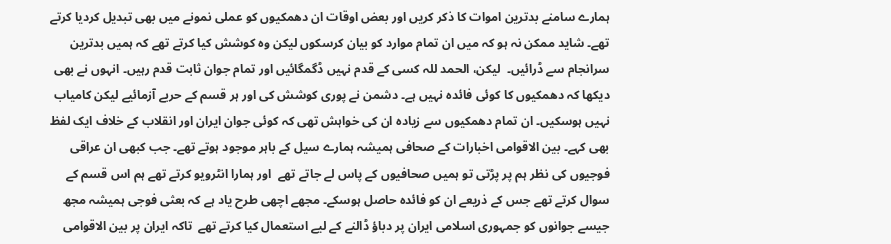ہمارے سامنے بدترین اموات کا ذکر کریں اور بعض اوقات ان دھمکیوں کو عملی نمونے میں بھی تبدیل کردیا کرتے تھے۔ شاید ممکن نہ ہو کہ میں ان تمام موارد کو بیان کرسکوں لیکن وہ کوشش کیا کرتے تھے کہ ہمیں بدترین سرانجام سے ڈرائیں۔  لیکن، الحمد للہ کسی کے قدم نہیں ڈگمگائیں اور تمام جوان ثابت قدم رہیں۔ انہوں نے بھی دیکھا کہ دھمکیوں کا کوئی فائدہ نہیں ہے۔ دشمن نے پوری کوشش کی اور ہر قسم کے حربے آزمائیے لیکن کامیاب نہیں ہوسکیں۔ ان تمام دھمکیوں سے زیادہ ان کی خواہش تھی کہ کوئی جوان ایران اور انقلاب کے خلاف ایک لفظ بھی کہے۔ بین الاقوامی اخبارات کے صحافی ہمیشہ ہمارے سیل کے باہر موجود ہوتے تھے۔ جب کبھی ان عراقی فوجیوں کی نظر ہم پر پڑتی تو ہمیں صحافیوں کے پاس لے جاتے تھے  اور ہمارا انٹرویو کرتے تھے ہم اس قسم کے سوال کرتے تھے جس کے ذریعے ان کو فائدہ حاصل ہوسکے۔ مجھے اچھی طرح یاد ہے کہ بعثی فوجی ہمیشہ مجھ جیسے جوانوں کو جمہوری اسلامی ایران پر دباؤ ڈالنے کے لیے استعمال کیا کرتے تھے  تاکہ ایران پر بین الاقوامی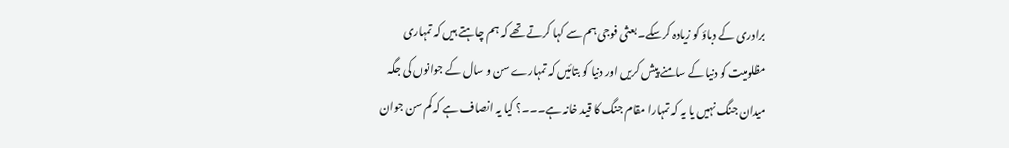برادری کے دباؤ کو زیادہ کرسکے۔ بعثی فوجی ہم سے کہا کرتے تھے کہ ہم چاہتے ہیں کہ تمہاری مظلومیت کو دنیا کے سامنے پیش کریں اور دنیا کو بتائیں کہ تمہارے سن و سال کے جوانوں کی جگہ میدان جنگ نہیں یا یہ کہ تمہارا مقام جنگ کا قید خانہ ہے۔۔۔؟ کیا یہ انصاف ہے کہ کم سن جوان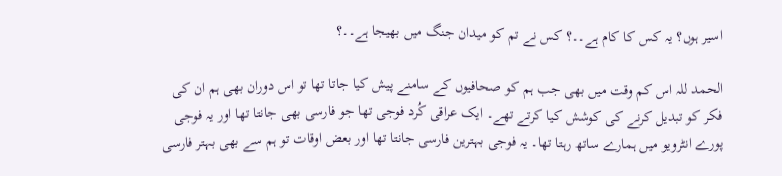اسیر ہوں؟ یہ کس کا کام ہے۔۔؟ کس نے تم کو میدان جنگ میں بھیجا ہے۔۔؟

الحمد للہ اس کم وقت میں بھی جب ہم کو صحافیوں کے سامنے پیش کیا جاتا تھا تو اس دوران بھی ہم ان کی فکر کو تبدیل کرنے کی کوشش کیا کرتے تھے۔ ایک عراقی کُرد فوجی تھا جو فارسی بھی جانتا تھا اور یہ فوجی پورے انٹرویو میں ہمارے ساتھ رہتا تھا۔ یہ فوجی بہترین فارسی جانتا تھا اور بعض اوقات تو ہم سے بھی بہتر فارسی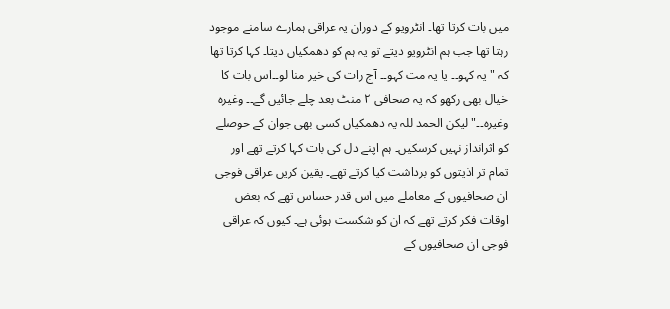میں بات کرتا تھا۔ انٹرویو کے دوران یہ عراقی ہمارے سامنے موجود رہتا تھا جب ہم انٹرویو دیتے تو یہ ہم کو دھمکیاں دیتا۔ کہا کرتا تھا کہ " یہ کہو۔۔ یا یہ مت کہو۔۔ آج رات کی خیر منا لو۔۔اس بات کا خیال بھی رکھو کہ یہ صحافی ۲ منٹ بعد چلے جائیں گے۔۔ وغیرہ وغیرہ۔۔" لیکن الحمد للہ یہ دھمکیاں کسی بھی جوان کے حوصلے کو اثرانداز نہیں کرسکیں۔ ہم اپنے دل کی بات کہا کرتے تھے اور تمام تر اذیتوں کو برداشت کیا کرتے تھے۔ یقین کریں عراقی فوجی ان صحافیوں کے معاملے میں اس قدر حساس تھے کہ بعض اوقات فکر کرتے تھے کہ ان کو شکست ہوئی ہے۔ کیوں کہ عراقی فوجی ان صحافیوں کے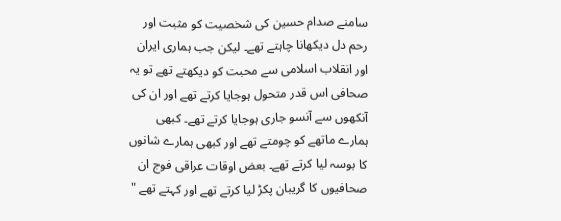سامنے صدام حسین کی شخصیت کو مثبت اور رحم دل دیکھانا چاہتے تھے۔ لیکن جب ہماری ایران اور انقلاب اسلامی سے محبت کو دیکھتے تھے تو یہ صحافی اس قدر متحول ہوجایا کرتے تھے اور ان کی آنکھوں سے آنسو جاری ہوجایا کرتے تھے۔ کبھی ہمارے ماتھے کو چومتے تھے اور کبھی ہمارے شانوں کا بوسہ لیا کرتے تھے۔ بعض اوقات عراقی فوج ان صحافیوں کا گریبان پکڑ لیا کرتے تھے اور کہتے تھے "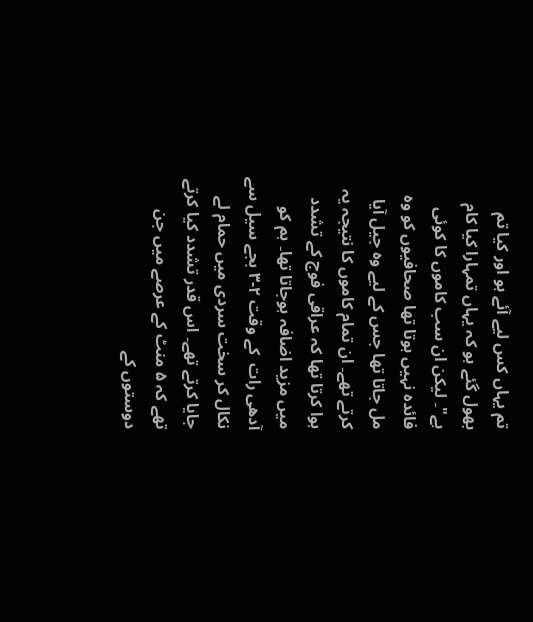تم یہاں کس لیے آئے ہو اور کیا تم بھول گئے ہو کہ یہاں تمہارا کیا کام ہے"۔ لیکن ان سب کاموں کا کوئی فائدہ نہیں ہوتا تھا صحافیوں کو وہ مل جاتا تھا جس کے لیے وہ جیل آیا کرتے تھے۔ ان تمام کاموں کا نتیجہ یہ ہوا کرتا تھا کہ عراقی فوج کے تشدد میں مزید اضافہ ہوجاتا تھا۔ ہم کو آدھی رات  کے وقت ۲-۳ بجے سیل سے نکال کر سخت سردی میں حمام لے جایا کرتے تھے۔ اس قدر تشدد کیا کرتے تھے کہ ۵ منٹ کے عرصے میں جن دوستوں کے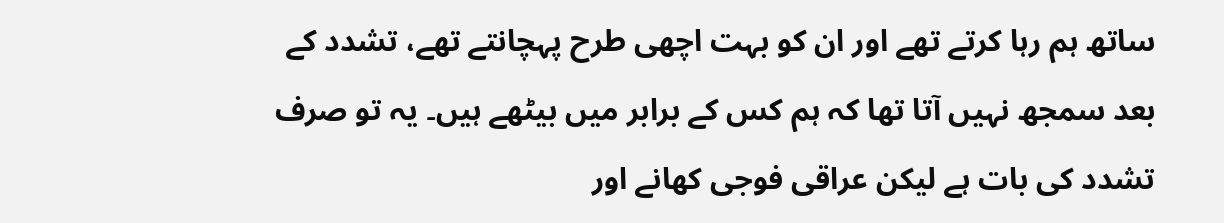ساتھ ہم رہا کرتے تھے اور ان کو بہت اچھی طرح پہچانتے تھے، تشدد کے بعد سمجھ نہیں آتا تھا کہ ہم کس کے برابر میں بیٹھے ہیں۔ یہ تو صرف تشدد کی بات ہے لیکن عراقی فوجی کھانے اور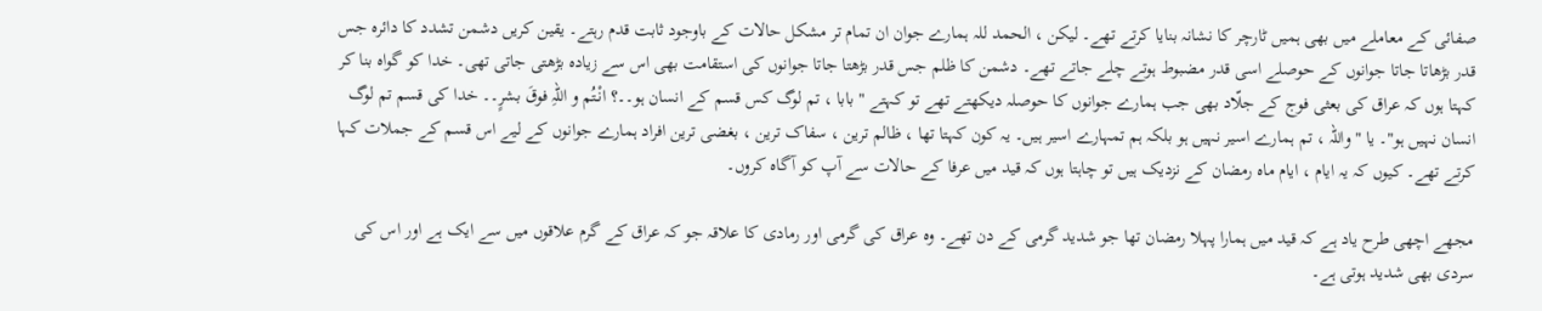صفائی کے معاملے میں بھی ہمیں ٹارچر کا نشانہ بنایا کرتے تھے۔ لیکن ، الحمد للہ ہمارے جوان ان تمام تر مشکل حالات کے باوجود ثابت قدم رہتے۔ یقین کریں دشمن تشدد کا دائرہ جس قدر بڑھاتا جاتا جوانوں کے حوصلے اسی قدر مضبوط ہوتے چلے جاتے تھے۔ دشمن کا ظلم جس قدر بڑھتا جاتا جوانوں کی استقامت بھی اس سے زیادہ بڑھتی جاتی تھی۔ خدا کو گواہ بنا کر کہتا ہوں کہ عراق کی بعثی فوج کے جلّاد بھی جب ہمارے جوانوں کا حوصلہ دیکھتے تھے تو کہتے " بابا ، تم لوگ کس قسم کے انسان ہو۔۔؟ انْتُم و اللہِ فوقَ بشرٍ۔۔ خدا کی قسم تم لوگ انسان نہیں ہو"۔ یا " واللہ ، تم ہمارے اسیر نہیں ہو بلکہ ہم تمہارے اسیر ہیں۔ یہ کون کہتا تھا ، ظالم ترین ، سفاک ترین ، بغضی ترین افراد ہمارے جوانوں کے لیے اس قسم کے جملات کہا کرتے تھے۔ کیوں کہ یہ ایام ، ایام ماہ رمضان کے نزدیک ہیں تو چاہتا ہوں کہ قید میں عرفا کے حالات سے آپ کو آگاہ کروں۔

مجھے اچھی طرح یاد ہے کہ قید میں ہمارا پہلا رمضان تھا جو شدید گرمی کے دن تھے۔ وہ عراق کی گرمی اور رمادی کا علاقہ جو کہ عراق کے گرم علاقوں میں سے ایک ہے اور اس کی سردی بھی شدید ہوتی ہے۔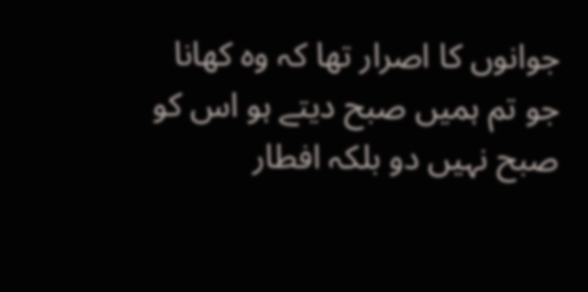جوانوں کا اصرار تھا کہ وہ کھانا جو تم ہمیں صبح دیتے ہو اس کو صبح نہیں دو بلکہ افطار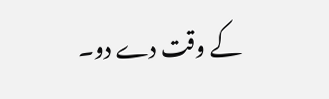کے وقت دے دو۔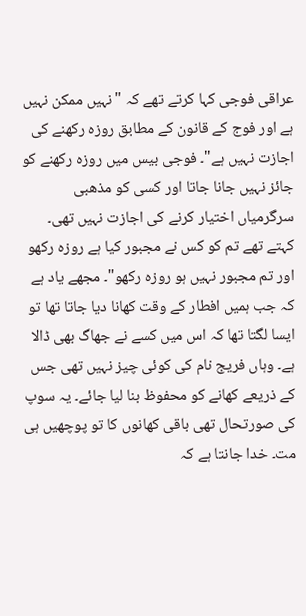عراقی فوجی کہا کرتے تھے کہ "نہیں ممکن نہیں ہے اور فوج کے قانون کے مطابق روزہ رکھنے کی اجازت نہیں ہے"۔ فوجی بیس میں روزہ رکھنے کو جائز نہیں جانا جاتا اور کسی کو مذھبی سرگرمیاں اختیار کرنے کی اجازت نہیں تھی۔ کہتے تھے تم کو کس نے مجبور کیا ہے روزہ رکھو اور تم مجبور نہیں ہو روزہ رکھو"۔ مجھے یاد ہے کہ جب ہمیں افطار کے وقت کھانا دیا جاتا تھا تو ایسا لگتا تھا کہ اس میں کسے نے جھاگ بھی ڈالا ہے۔ وہاں فریج نام کی کوئی چیز نہیں تھی جس کے ذریعے کھانے کو محفوظ بنا لیا جائے۔ یہ سوپ کی صورتحال تھی باقی کھانوں کا تو پوچھیں ہی مت۔ خدا جانتا ہے کہ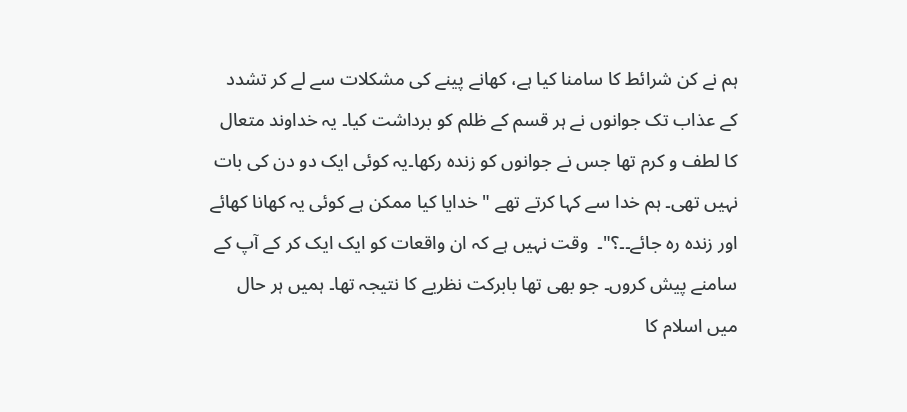ہم نے کن شرائط کا سامنا کیا ہے، کھانے پینے کی مشکلات سے لے کر تشدد کے عذاب تک جوانوں نے ہر قسم کے ظلم کو برداشت کیا۔ یہ خداوند متعال کا لطف و کرم تھا جس نے جوانوں کو زندہ رکھا۔یہ کوئی ایک دو دن کی بات نہیں تھی۔ ہم خدا سے کہا کرتے تھے " خدایا کیا ممکن ہے کوئی یہ کھانا کھائے اور زندہ رہ جائے۔۔؟"۔  وقت نہیں ہے کہ ان واقعات کو ایک ایک کر کے آپ کے سامنے پیش کروں۔ جو بھی تھا بابرکت نظریے کا نتیجہ تھا۔ ہمیں ہر حال میں اسلام کا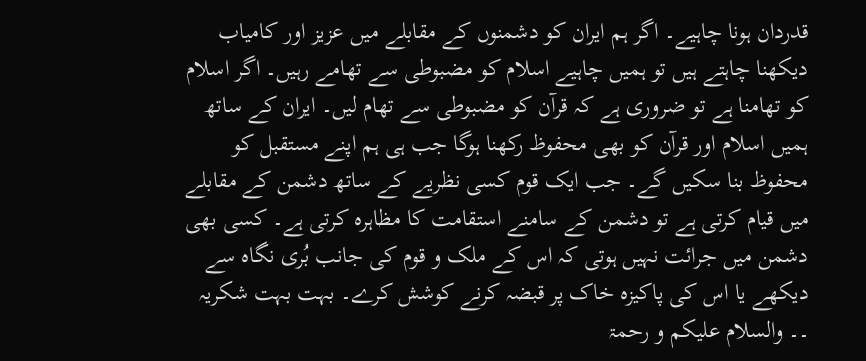قدردان ہونا چاہیے۔ اگر ہم ایران کو دشمنوں کے مقابلے میں عزیز اور کامیاب دیکھنا چاہتے ہیں تو ہمیں چاہیے اسلام کو مضبوطی سے تھامے رہیں۔ اگر اسلام کو تھامنا ہے تو ضروری ہے کہ قرآن کو مضبوطی سے تھام لیں۔ ایران کے ساتھ ہمیں اسلام اور قرآن کو بھی محفوظ رکھنا ہوگا جب ہی ہم اپنے مستقبل کو محفوظ بنا سکیں گے۔ جب ایک قوم کسی نظریے کے ساتھ دشمن کے مقابلے میں قیام کرتی ہے تو دشمن کے سامنے استقامت کا مظاہرہ کرتی ہے۔ کسی بھی دشمن میں جرائت نہیں ہوتی کہ اس کے ملک و قوم کی جانب بُری نگاہ سے دیکھے یا اس کی پاکیزہ خاک پر قبضہ کرنے کوشش کرے۔ بہت بہت شکریہ ۔۔ والسلام علیکم و رحمۃ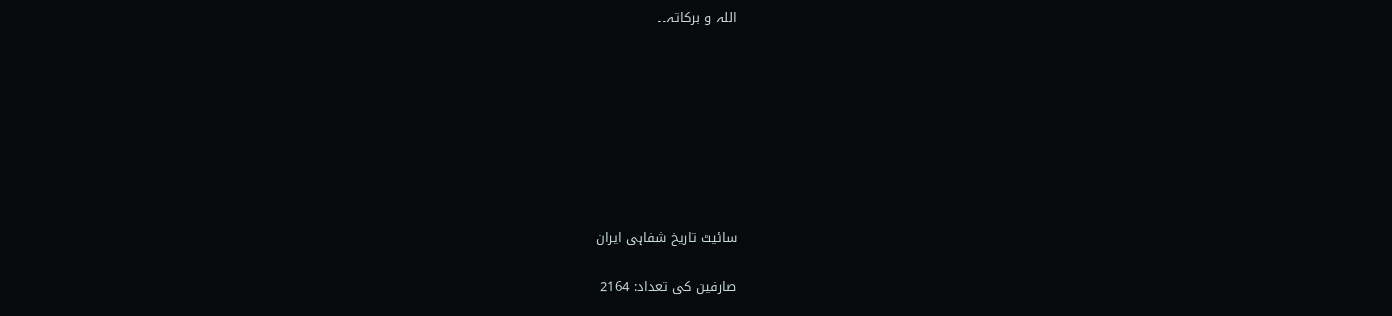اللہ و برکاتہ۔۔








سائیٹ تاریخ شفاہی ایران

صارفین کی تعداد: 2164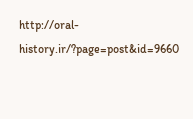http://oral-history.ir/?page=post&id=9660